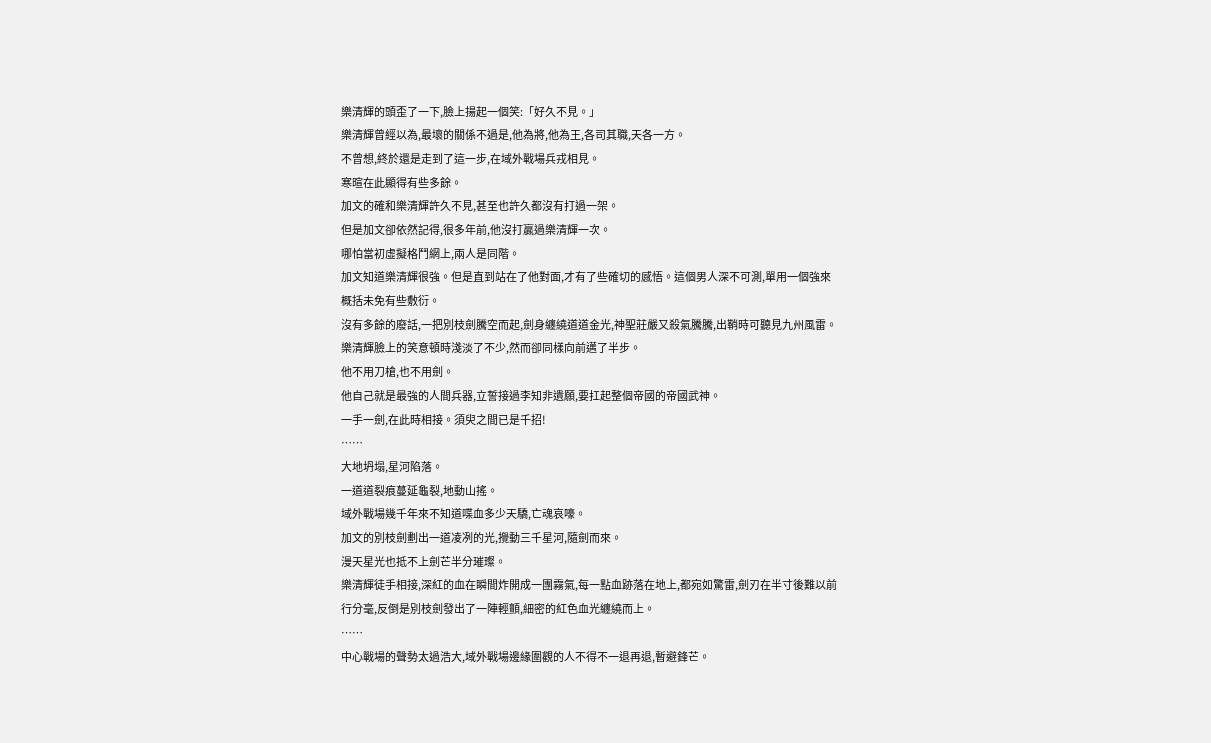樂清輝的頭歪了一下,臉上揚起一個笑:「好久不見。」
樂清輝曾經以為,最壞的關係不過是,他為將,他為王,各司其職,天各一方。
不曾想,終於還是走到了這一步,在域外戰場兵戎相見。
寒暄在此顯得有些多餘。
加文的確和樂清輝許久不見,甚至也許久都沒有打過一架。
但是加文卻依然記得,很多年前,他沒打贏過樂清輝一次。
哪怕當初虛擬格鬥網上,兩人是同階。
加文知道樂清輝很強。但是直到站在了他對面,才有了些確切的感悟。這個男人深不可測,單用一個強來概括未免有些敷衍。
沒有多餘的廢話,一把別枝劍騰空而起,劍身纏繞道道金光,神聖莊嚴又殺氣騰騰,出鞘時可聽見九州風雷。
樂清輝臉上的笑意頓時淺淡了不少,然而卻同樣向前邁了半步。
他不用刀槍,也不用劍。
他自己就是最強的人間兵器,立誓接過李知非遺願,要扛起整個帝國的帝國武神。
一手一劍,在此時相接。須臾之間已是千招!
……
大地坍塌,星河陷落。
一道道裂痕蔓延龜裂,地動山搖。
域外戰場幾千年來不知道喋血多少天驕,亡魂哀嚎。
加文的別枝劍劃出一道凌冽的光,攪動三千星河,隨劍而來。
漫天星光也抵不上劍芒半分璀璨。
樂清輝徒手相接,深紅的血在瞬間炸開成一團霧氣,每一點血跡落在地上,都宛如驚雷,劍刃在半寸後難以前行分毫,反倒是別枝劍發出了一陣輕顫,細密的紅色血光纏繞而上。
……
中心戰場的聲勢太過浩大,域外戰場邊緣圍觀的人不得不一退再退,暫避鋒芒。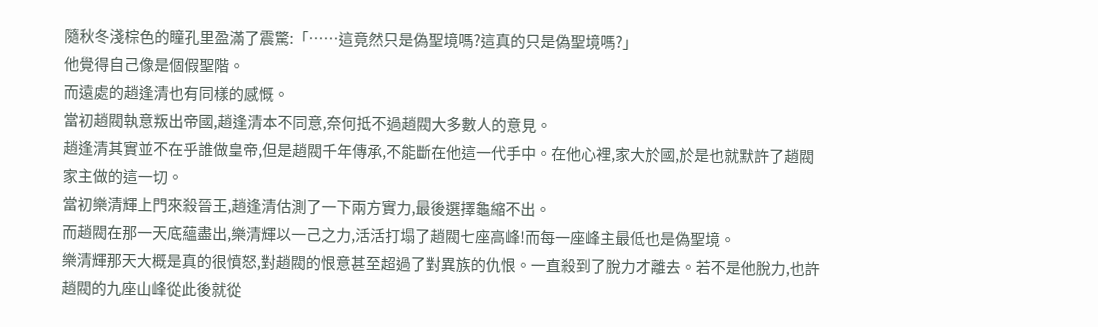隨秋冬淺棕色的瞳孔里盈滿了震驚:「……這竟然只是偽聖境嗎?這真的只是偽聖境嗎?」
他覺得自己像是個假聖階。
而遠處的趙逢清也有同樣的感慨。
當初趙閥執意叛出帝國,趙逢清本不同意,奈何抵不過趙閥大多數人的意見。
趙逢清其實並不在乎誰做皇帝,但是趙閥千年傳承,不能斷在他這一代手中。在他心裡,家大於國,於是也就默許了趙閥家主做的這一切。
當初樂清輝上門來殺晉王,趙逢清估測了一下兩方實力,最後選擇龜縮不出。
而趙閥在那一天底蘊盡出,樂清輝以一己之力,活活打塌了趙閥七座高峰!而每一座峰主最低也是偽聖境。
樂清輝那天大概是真的很憤怒,對趙閥的恨意甚至超過了對異族的仇恨。一直殺到了脫力才離去。若不是他脫力,也許趙閥的九座山峰從此後就從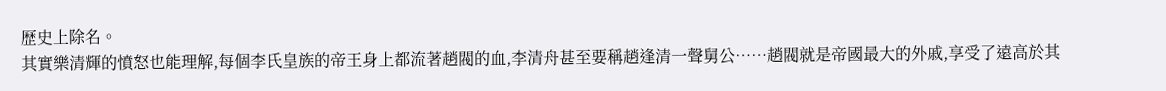歷史上除名。
其實樂清輝的憤怒也能理解,每個李氏皇族的帝王身上都流著趙閥的血,李清舟甚至要稱趙逢清一聲舅公……趙閥就是帝國最大的外戚,享受了遠高於其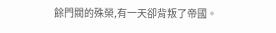餘門閥的殊榮,有一天卻背叛了帝國。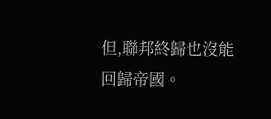但,聯邦終歸也沒能回歸帝國。